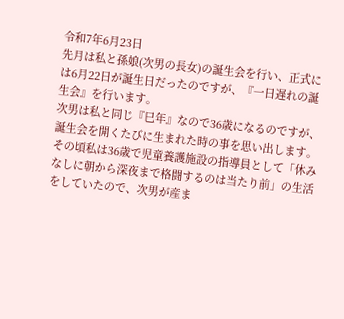令和7年6月23日
先月は私と孫娘(次男の長女)の誕生会を行い、正式には6月22日が誕生日だったのですが、『一日遅れの誕生会』を行います。
次男は私と同じ『巳年』なので36歳になるのですが、誕生会を開くたびに生まれた時の事を思い出します。その頃私は36歳で児童養護施設の指導員として「休みなしに朝から深夜まで格闘するのは当たり前」の生活をしていたので、次男が産ま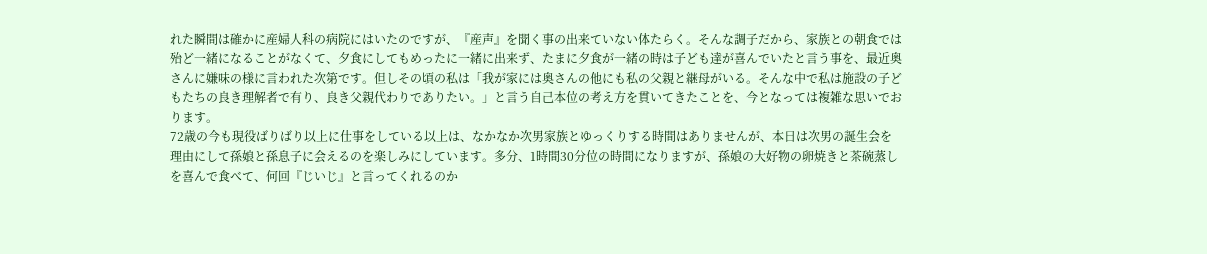れた瞬間は確かに産婦人科の病院にはいたのですが、『産声』を聞く事の出来ていない体たらく。そんな調子だから、家族との朝食では殆ど一緒になることがなくて、夕食にしてもめったに一緒に出来ず、たまに夕食が一緒の時は子ども達が喜んでいたと言う事を、最近奥さんに嫌味の様に言われた次第です。但しその頃の私は「我が家には奥さんの他にも私の父親と継母がいる。そんな中で私は施設の子どもたちの良き理解者で有り、良き父親代わりでありたい。」と言う自己本位の考え方を貫いてきたことを、今となっては複雑な思いでおります。
72歳の今も現役ばりばり以上に仕事をしている以上は、なかなか次男家族とゆっくりする時間はありませんが、本日は次男の誕生会を理由にして孫娘と孫息子に会えるのを楽しみにしています。多分、1時間30分位の時間になりますが、孫娘の大好物の卵焼きと茶碗蒸しを喜んで食べて、何回『じいじ』と言ってくれるのか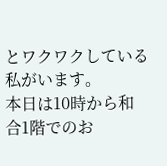とワクワクしている私がいます。
本日は10時から和合1階でのお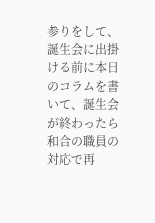参りをして、誕生会に出掛ける前に本日のコラムを書いて、誕生会が終わったら和合の職員の対応で再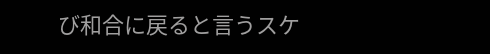び和合に戻ると言うスケ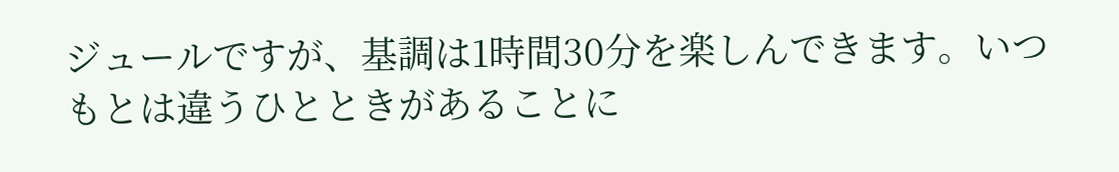ジュールですが、基調は1時間30分を楽しんできます。いつもとは違うひとときがあることに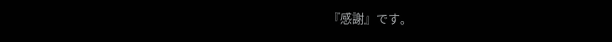『感謝』です。